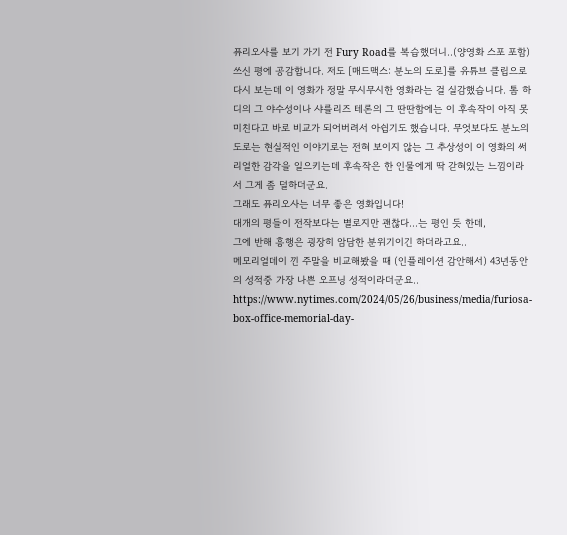퓨리오사를 보기 가기 전 Fury Road를 복습했더니..(양영화 스포 포함)
쓰신 평에 공감합니다. 저도 [매드맥스: 분노의 도로]를 유튜브 클립으로 다시 보는데 이 영화가 정말 무시무시한 영화라는 걸 실감했습니다. 톰 하디의 그 야수성이나 샤를리즈 테론의 그 딴딴함에는 이 후속작이 아직 못미친다고 바로 비교가 되어버려서 아쉽기도 했습니다. 무엇보다도 분노의 도로는 현실적인 이야기로는 전혀 보이지 않는 그 추상성이 이 영화의 써리얼한 감각을 일으키는데 후속작은 한 인물에게 딱 갇혀있는 느낌이라서 그게 좀 덜하더군요.
그래도 퓨리오사는 너무 좋은 영화입니다!
대개의 평들이 전작보다는 별로지만 괜찮다...는 평인 듯 한데,
그에 반해 흥행은 굉장히 암담한 분위기이긴 하더라고요..
메모리얼데이 낀 주말을 비교해봤을 때 (인플레이션 감안해서) 43년동안의 성적중 가장 나쁜 오프닝 성적이라더군요..
https://www.nytimes.com/2024/05/26/business/media/furiosa-box-office-memorial-day-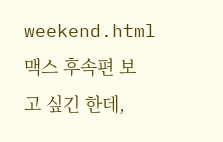weekend.html
맥스 후속편 보고 싶긴 한데,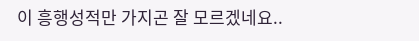이 흥행성적만 가지곤 잘 모르겠네요..